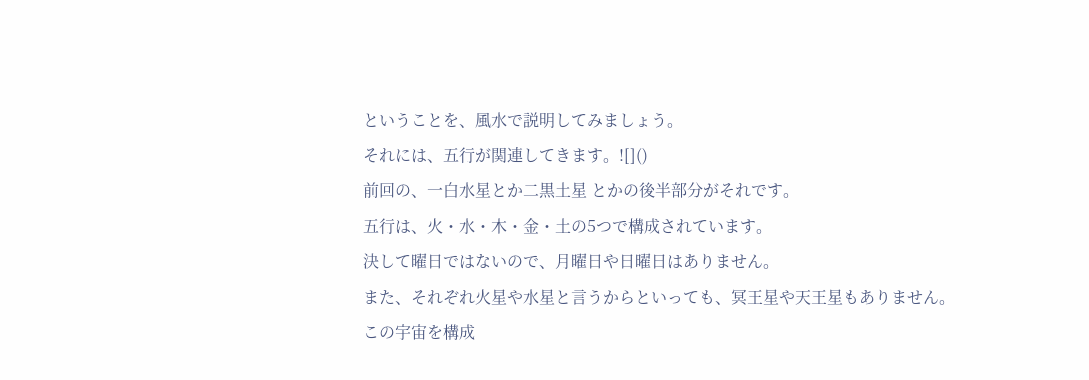ということを、風水で説明してみましょう。
それには、五行が関連してきます。![]()
前回の、一白水星とか二黒土星 とかの後半部分がそれです。
五行は、火・水・木・金・土の5つで構成されています。
決して曜日ではないので、月曜日や日曜日はありません。
また、それぞれ火星や水星と言うからといっても、冥王星や天王星もありません。
この宇宙を構成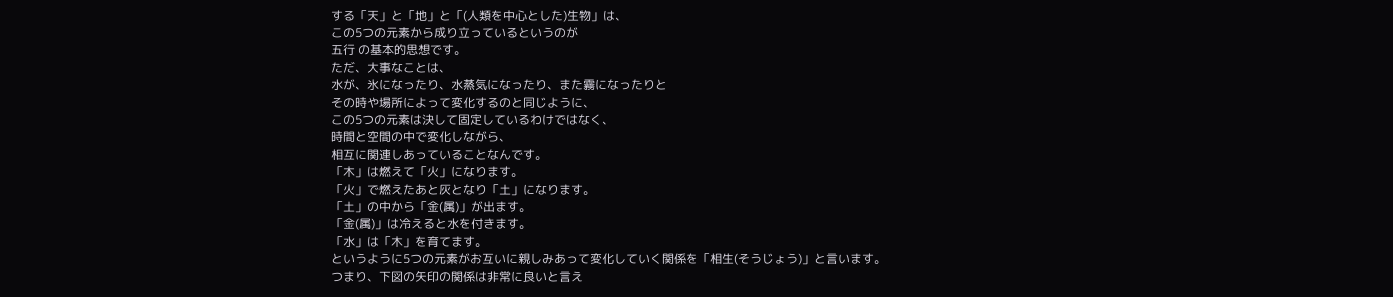する「天」と「地」と「(人類を中心とした)生物」は、
この5つの元素から成り立っているというのが
五行 の基本的思想です。
ただ、大事なことは、
水が、氷になったり、水蒸気になったり、また霧になったりと
その時や場所によって変化するのと同じように、
この5つの元素は決して固定しているわけではなく、
時間と空間の中で変化しながら、
相互に関連しあっていることなんです。
「木」は燃えて「火」になります。
「火」で燃えたあと灰となり「土」になります。
「土」の中から「金(属)」が出ます。
「金(属)」は冷えると水を付きます。
「水」は「木」を育てます。
というように5つの元素がお互いに親しみあって変化していく関係を「相生(そうじょう)」と言います。
つまり、下図の矢印の関係は非常に良いと言え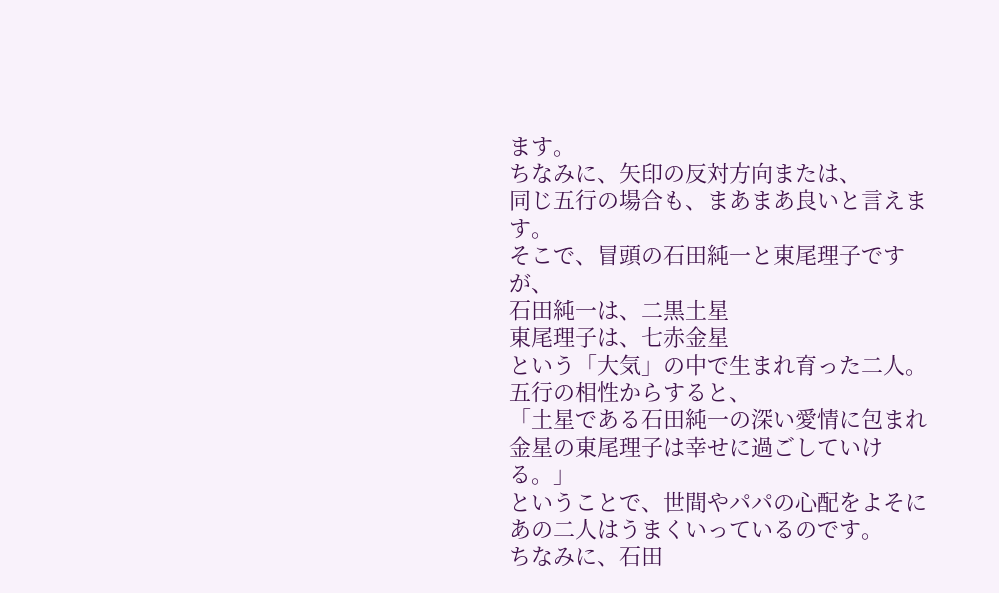ます。
ちなみに、矢印の反対方向または、
同じ五行の場合も、まあまあ良いと言えます。
そこで、冒頭の石田純一と東尾理子ですが、
石田純一は、二黒土星
東尾理子は、七赤金星
という「大気」の中で生まれ育った二人。
五行の相性からすると、
「土星である石田純一の深い愛情に包まれ
金星の東尾理子は幸せに過ごしていける。」
ということで、世間やパパの心配をよそにあの二人はうまくいっているのです。
ちなみに、石田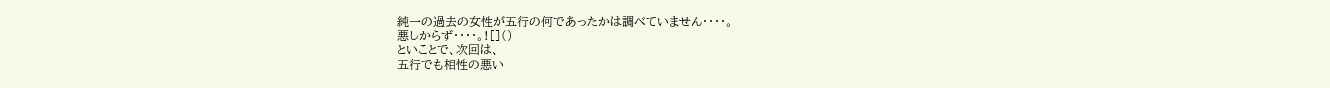純一の過去の女性が五行の何であったかは調べていません・・・・。
悪しからず・・・・。![]()
といことで、次回は、
五行でも相性の悪い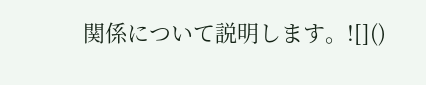関係について説明します。![]()